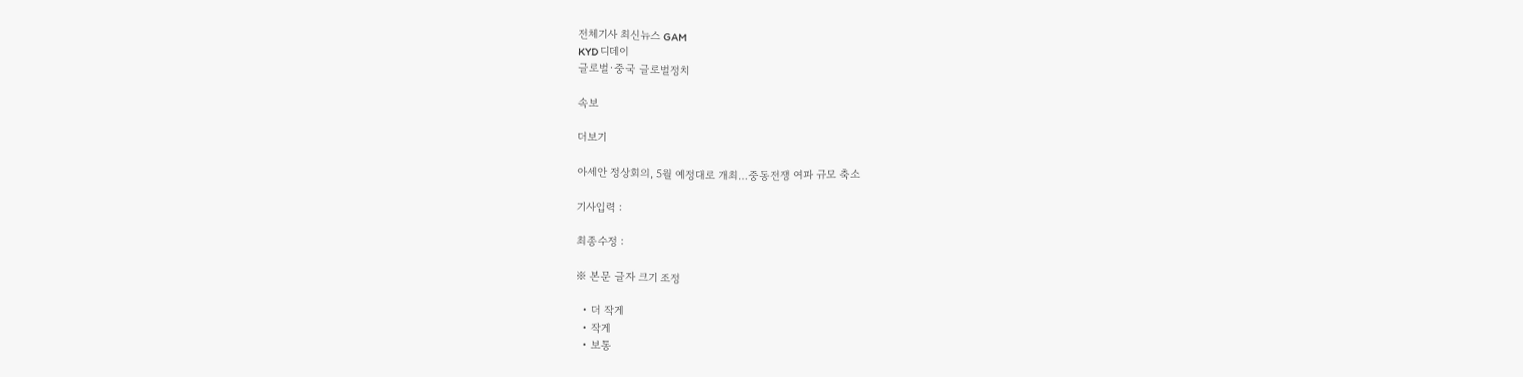전체기사 최신뉴스 GAM
KYD 디데이
글로벌·중국 글로벌정치

속보

더보기

아세안 정상회의, 5월 예정대로 개최…중동전쟁 여파 규모 축소

기사입력 :

최종수정 :

※ 본문 글자 크기 조정

  • 더 작게
  • 작게
  • 보통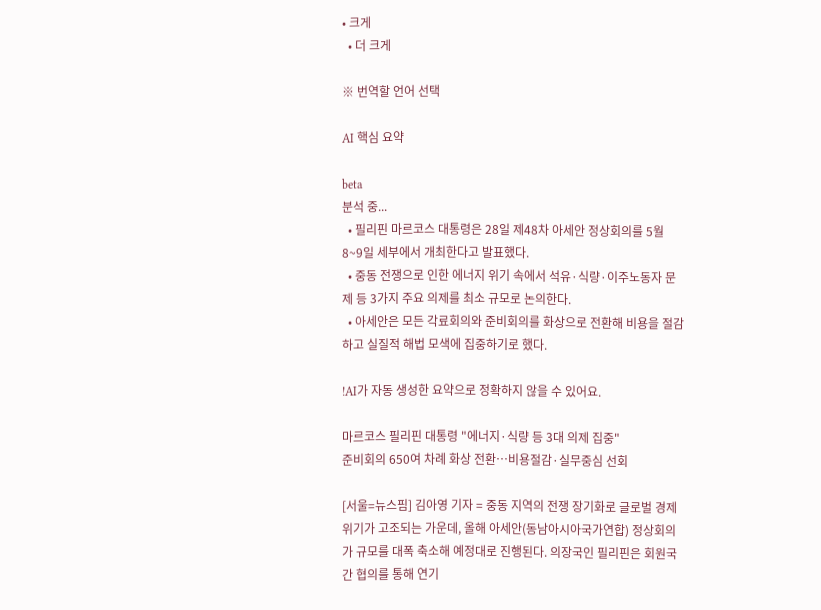• 크게
  • 더 크게

※ 번역할 언어 선택

AI 핵심 요약

beta
분석 중...
  • 필리핀 마르코스 대통령은 28일 제48차 아세안 정상회의를 5월 8~9일 세부에서 개최한다고 발표했다.
  • 중동 전쟁으로 인한 에너지 위기 속에서 석유·식량·이주노동자 문제 등 3가지 주요 의제를 최소 규모로 논의한다.
  • 아세안은 모든 각료회의와 준비회의를 화상으로 전환해 비용을 절감하고 실질적 해법 모색에 집중하기로 했다.

!AI가 자동 생성한 요약으로 정확하지 않을 수 있어요.

마르코스 필리핀 대통령 "에너지·식량 등 3대 의제 집중"
준비회의 650여 차례 화상 전환…비용절감·실무중심 선회

[서울=뉴스핌] 김아영 기자 = 중동 지역의 전쟁 장기화로 글로벌 경제 위기가 고조되는 가운데, 올해 아세안(동남아시아국가연합) 정상회의가 규모를 대폭 축소해 예정대로 진행된다. 의장국인 필리핀은 회원국 간 협의를 통해 연기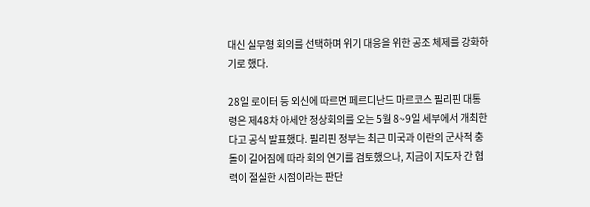대신 실무형 회의를 선택하며 위기 대응을 위한 공조 체제를 강화하기로 했다.

28일 로이터 등 외신에 따르면 페르디난드 마르코스 필리핀 대통령은 제48차 아세안 정상회의를 오는 5월 8~9일 세부에서 개최한다고 공식 발표했다. 필리핀 정부는 최근 미국과 이란의 군사적 충돌이 길어짐에 따라 회의 연기를 검토했으나, 지금이 지도자 간 협력이 절실한 시점이라는 판단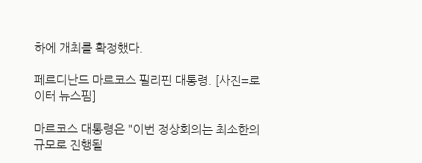하에 개최를 확정했다.

페르디난드 마르코스 필리핀 대통령. [사진=로이터 뉴스핌]

마르코스 대통령은 "이번 정상회의는 최소한의 규모로 진행될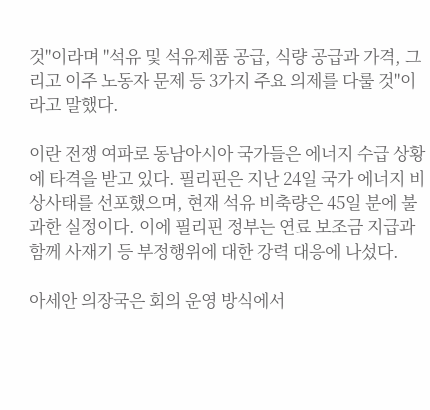것"이라며 "석유 및 석유제품 공급, 식량 공급과 가격, 그리고 이주 노동자 문제 등 3가지 주요 의제를 다룰 것"이라고 말했다.

이란 전쟁 여파로 동남아시아 국가들은 에너지 수급 상황에 타격을 받고 있다. 필리핀은 지난 24일 국가 에너지 비상사태를 선포했으며, 현재 석유 비축량은 45일 분에 불과한 실정이다. 이에 필리핀 정부는 연료 보조금 지급과 함께 사재기 등 부정행위에 대한 강력 대응에 나섰다.

아세안 의장국은 회의 운영 방식에서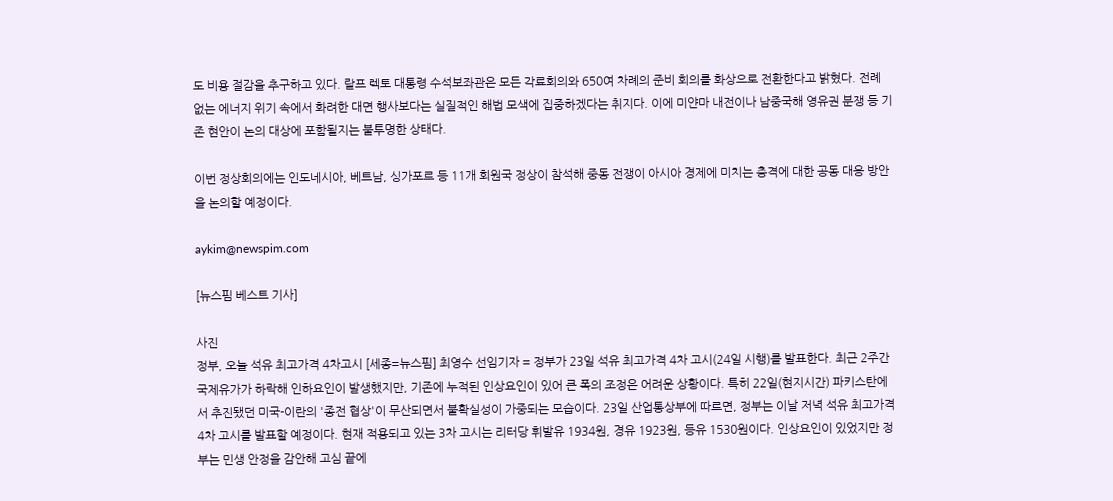도 비용 절감을 추구하고 있다. 랄프 렉토 대통령 수석보좌관은 모든 각료회의와 650여 차례의 준비 회의를 화상으로 전환한다고 밝혔다. 전례 없는 에너지 위기 속에서 화려한 대면 행사보다는 실질적인 해법 모색에 집중하겠다는 취지다. 이에 미얀마 내전이나 남중국해 영유권 분쟁 등 기존 현안이 논의 대상에 포함될지는 불투명한 상태다.

이번 정상회의에는 인도네시아, 베트남, 싱가포르 등 11개 회원국 정상이 참석해 중동 전쟁이 아시아 경제에 미치는 충격에 대한 공동 대응 방안을 논의할 예정이다.

aykim@newspim.com

[뉴스핌 베스트 기사]

사진
정부, 오늘 석유 최고가격 4차고시 [세종=뉴스핌] 최영수 선임기자 = 정부가 23일 석유 최고가격 4차 고시(24일 시행)를 발표한다. 최근 2주간 국제유가가 하락해 인하요인이 발생했지만, 기존에 누적된 인상요인이 있어 큰 폭의 조정은 어려운 상황이다. 특히 22일(현지시간) 파키스탄에서 추진됐던 미국-이란의 '종전 협상'이 무산되면서 불확실성이 가중되는 모습이다. 23일 산업통상부에 따르면, 정부는 이날 저녁 석유 최고가격 4차 고시를 발표할 예정이다. 현재 적용되고 있는 3차 고시는 리터당 휘발유 1934원, 경유 1923원, 등유 1530원이다. 인상요인이 있었지만 정부는 민생 안정을 감안해 고심 끝에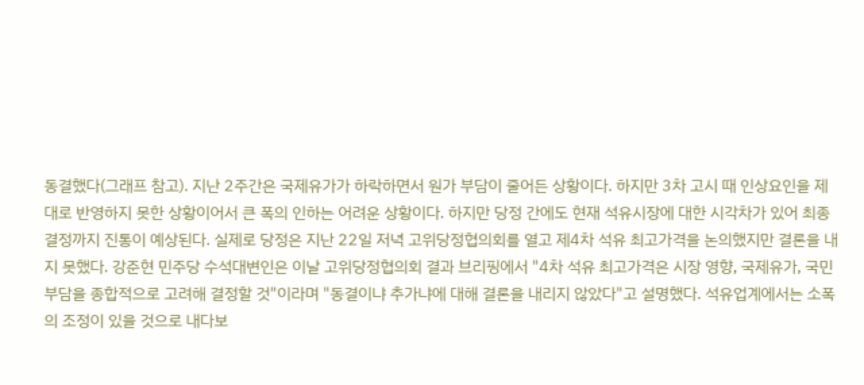동결했다(그래프 참고). 지난 2주간은 국제유가가 하락하면서 원가 부담이 줄어든 상황이다. 하지만 3차 고시 때 인상요인을 제대로 반영하지 못한 상황이어서 큰 폭의 인하는 어려운 상황이다. 하지만 당정 간에도 현재 석유시장에 대한 시각차가 있어 최종 결정까지 진통이 예상된다. 실제로 당정은 지난 22일 저녁 고위당정협의회를 열고 제4차 석유 최고가격을 논의했지만 결론을 내지 못했다. 강준현 민주당 수석대변인은 이날 고위당정협의회 결과 브리핑에서 "4차 석유 최고가격은 시장 영향, 국제유가, 국민 부담을 종합적으로 고려해 결정할 것"이라며 "동결이냐 추가냐에 대해 결론을 내리지 않았다"고 설명했다. 석유업계에서는 소폭의 조정이 있을 것으로 내다보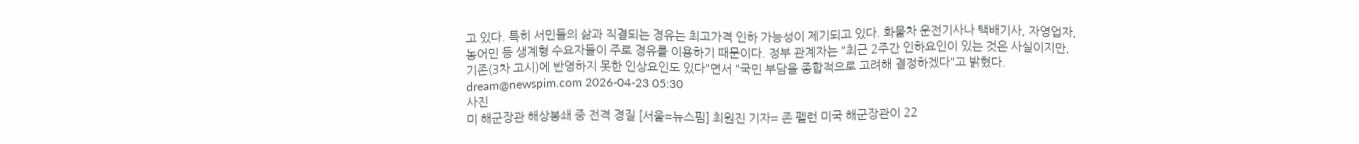고 있다. 특히 서민들의 삶과 직결되는 경유는 최고가격 인하 가능성이 제기되고 있다. 화물차 운전기사나 택배기사, 자영업자, 농어민 등 생계형 수요자들이 주로 경유를 이용하기 때문이다. 정부 관계자는 "최근 2주간 인하요인이 있는 것은 사실이지만, 기존(3차 고시)에 반영하지 못한 인상요인도 있다"면서 "국민 부담을 종합적으로 고려해 결정하겠다"고 밝혔다. dream@newspim.com 2026-04-23 05:30
사진
미 해군장관 해상봉쇄 중 전격 경질 [서울=뉴스핌] 최원진 기자= 존 펠런 미국 해군장관이 22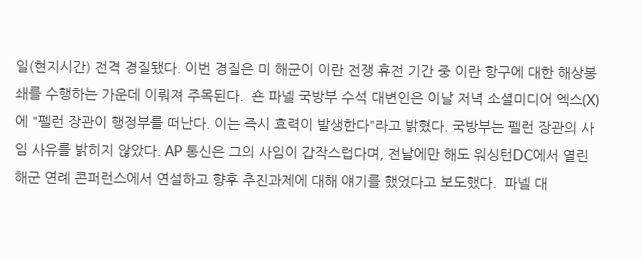일(현지시간) 전격 경질됐다. 이번 경질은 미 해군이 이란 전쟁 휴전 기간 중 이란 항구에 대한 해상봉쇄를 수행하는 가운데 이뤄져 주목된다.  숀 파넬 국방부 수석 대변인은 이날 저녁 소셜미디어 엑스(X)에 "펠런 장관이 행정부를 떠난다. 이는 즉시 효력이 발생한다"라고 밝혔다. 국방부는 펠런 장관의 사임 사유를 밝히지 않았다. AP 통신은 그의 사임이 갑작스럽다며, 전날에만 해도 워싱턴DC에서 열린 해군 연례 콘퍼런스에서 연설하고 향후 추진과제에 대해 얘기를 했었다고 보도했다.  파넬 대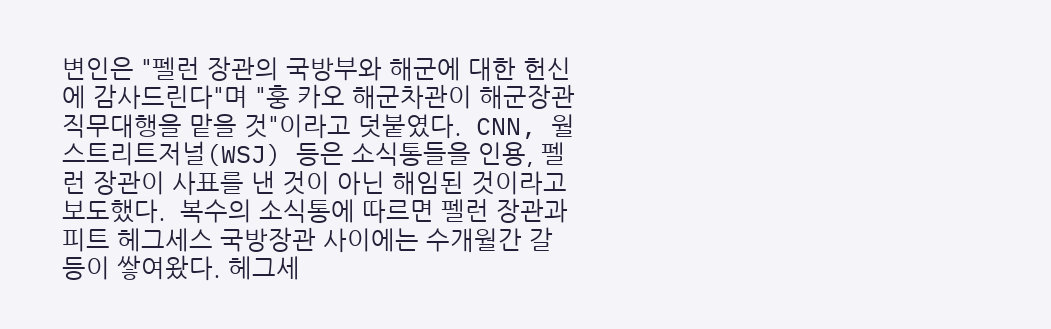변인은 "펠런 장관의 국방부와 해군에 대한 헌신에 감사드린다"며 "훙 카오 해군차관이 해군장관 직무대행을 맡을 것"이라고 덧붙였다.  CNN, 월스트리트저널(WSJ) 등은 소식통들을 인용, 펠런 장관이 사표를 낸 것이 아닌 해임된 것이라고 보도했다.  복수의 소식통에 따르면 펠런 장관과 피트 헤그세스 국방장관 사이에는 수개월간 갈등이 쌓여왔다. 헤그세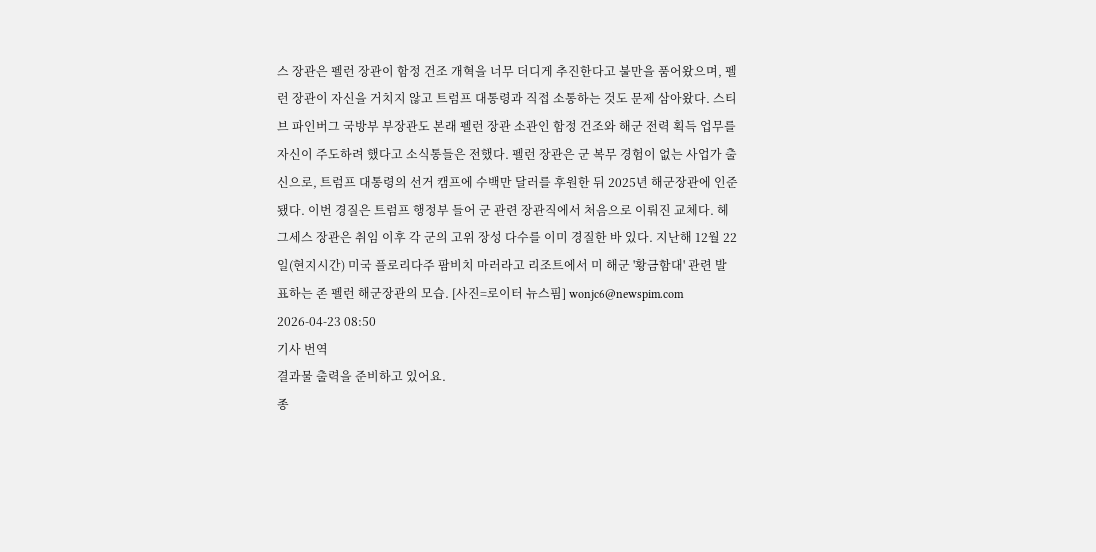스 장관은 펠런 장관이 함정 건조 개혁을 너무 더디게 추진한다고 불만을 품어왔으며, 펠런 장관이 자신을 거치지 않고 트럼프 대통령과 직접 소통하는 것도 문제 삼아왔다. 스티브 파인버그 국방부 부장관도 본래 펠런 장관 소관인 함정 건조와 해군 전력 획득 업무를 자신이 주도하려 했다고 소식통들은 전했다. 펠런 장관은 군 복무 경험이 없는 사업가 출신으로, 트럼프 대통령의 선거 캠프에 수백만 달러를 후원한 뒤 2025년 해군장관에 인준됐다. 이번 경질은 트럼프 행정부 들어 군 관련 장관직에서 처음으로 이뤄진 교체다. 헤그세스 장관은 취임 이후 각 군의 고위 장성 다수를 이미 경질한 바 있다. 지난해 12월 22일(현지시간) 미국 플로리다주 팜비치 마러라고 리조트에서 미 해군 '황금함대' 관련 발표하는 존 펠런 해군장관의 모습. [사진=로이터 뉴스핌] wonjc6@newspim.com   2026-04-23 08:50
기사 번역
결과물 출력을 준비하고 있어요.
종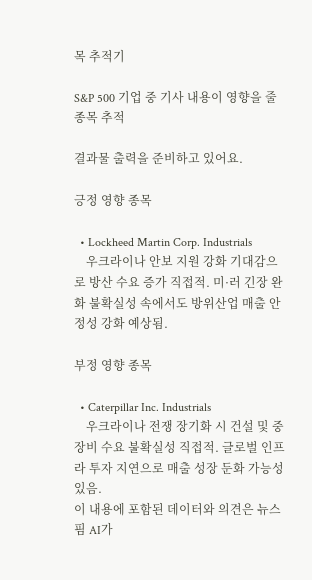목 추적기

S&P 500 기업 중 기사 내용이 영향을 줄 종목 추적

결과물 출력을 준비하고 있어요.

긍정 영향 종목

  • Lockheed Martin Corp. Industrials
    우크라이나 안보 지원 강화 기대감으로 방산 수요 증가 직접적. 미·러 긴장 완화 불확실성 속에서도 방위산업 매출 안정성 강화 예상됨.

부정 영향 종목

  • Caterpillar Inc. Industrials
    우크라이나 전쟁 장기화 시 건설 및 중장비 수요 불확실성 직접적. 글로벌 인프라 투자 지연으로 매출 성장 둔화 가능성 있음.
이 내용에 포함된 데이터와 의견은 뉴스핌 AI가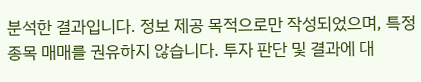분석한 결과입니다. 정보 제공 목적으로만 작성되었으며, 특정 종목 매매를 권유하지 않습니다. 투자 판단 및 결과에 대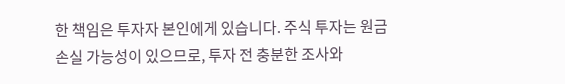한 책임은 투자자 본인에게 있습니다. 주식 투자는 원금 손실 가능성이 있으므로, 투자 전 충분한 조사와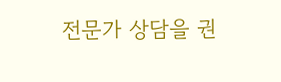전문가 상담을 권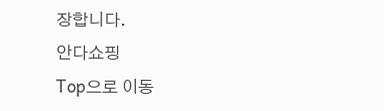장합니다.
안다쇼핑
Top으로 이동